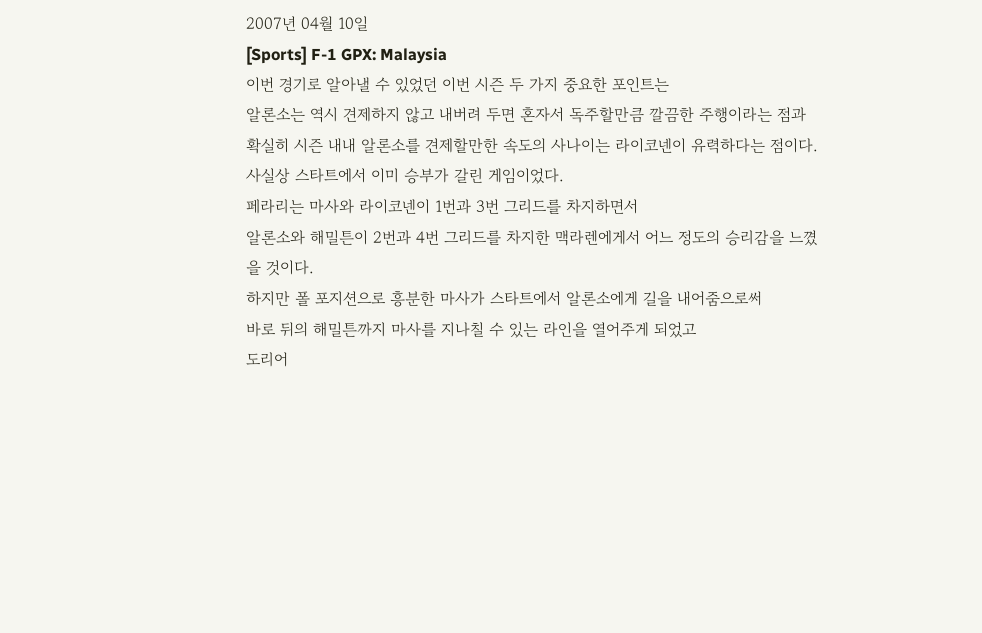2007년 04월 10일
[Sports] F-1 GPX: Malaysia
이번 경기로 알아낼 수 있었던 이번 시즌 두 가지 중요한 포인트는
알론소는 역시 견제하지 않고 내버려 두면 혼자서 독주할만큼 깔끔한 주행이라는 점과
확실히 시즌 내내 알론소를 견제할만한 속도의 사나이는 라이코넨이 유력하다는 점이다.
사실상 스타트에서 이미 승부가 갈린 게임이었다.
페라리는 마사와 라이코넨이 1번과 3번 그리드를 차지하면서
알론소와 해밀튼이 2번과 4번 그리드를 차지한 맥라렌에게서 어느 정도의 승리감을 느꼈을 것이다.
하지만 폴 포지션으로 흥분한 마사가 스타트에서 알론소에게 길을 내어줌으로써
바로 뒤의 해밀튼까지 마사를 지나칠 수 있는 라인을 열어주게 되었고
도리어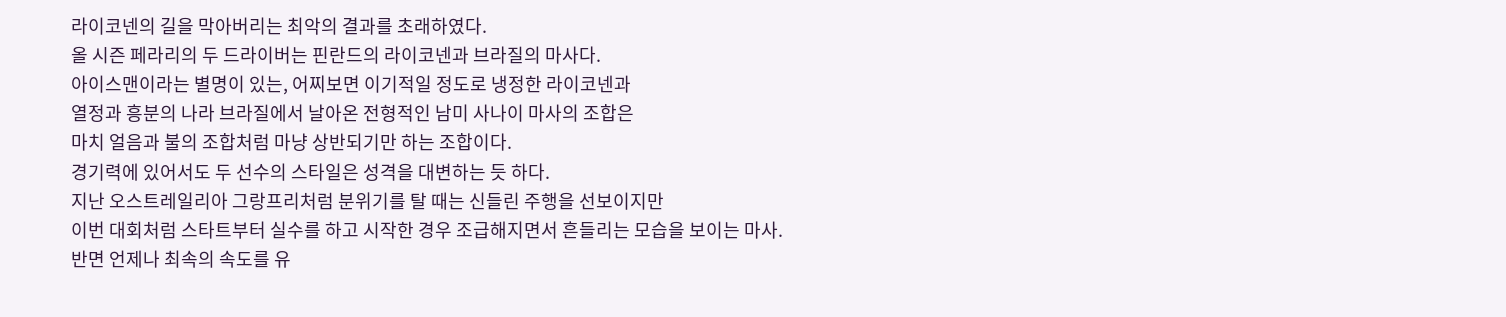라이코넨의 길을 막아버리는 최악의 결과를 초래하였다.
올 시즌 페라리의 두 드라이버는 핀란드의 라이코넨과 브라질의 마사다.
아이스맨이라는 별명이 있는, 어찌보면 이기적일 정도로 냉정한 라이코넨과
열정과 흥분의 나라 브라질에서 날아온 전형적인 남미 사나이 마사의 조합은
마치 얼음과 불의 조합처럼 마냥 상반되기만 하는 조합이다.
경기력에 있어서도 두 선수의 스타일은 성격을 대변하는 듯 하다.
지난 오스트레일리아 그랑프리처럼 분위기를 탈 때는 신들린 주행을 선보이지만
이번 대회처럼 스타트부터 실수를 하고 시작한 경우 조급해지면서 흔들리는 모습을 보이는 마사.
반면 언제나 최속의 속도를 유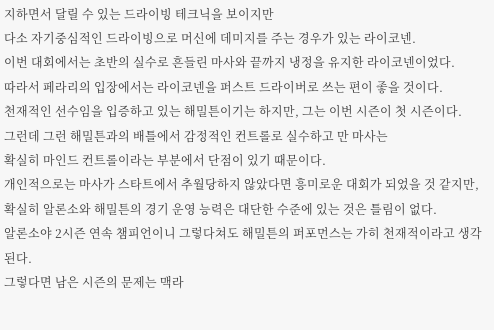지하면서 달릴 수 있는 드라이빙 테크닉을 보이지만
다소 자기중심적인 드라이빙으로 머신에 데미지를 주는 경우가 있는 라이코넨.
이번 대회에서는 초반의 실수로 흔들린 마사와 끝까지 냉정을 유지한 라이코넨이었다.
따라서 페라리의 입장에서는 라이코넨을 퍼스트 드라이버로 쓰는 편이 좋을 것이다.
천재적인 선수임을 입증하고 있는 해밀튼이기는 하지만, 그는 이번 시즌이 첫 시즌이다.
그런데 그런 해밀튼과의 배틀에서 감정적인 컨트롤로 실수하고 만 마사는
확실히 마인드 컨트롤이라는 부분에서 단점이 있기 때문이다.
개인적으로는 마사가 스타트에서 추월당하지 않았다면 흥미로운 대회가 되었을 것 같지만,
확실히 알론소와 해밀튼의 경기 운영 능력은 대단한 수준에 있는 것은 틀림이 없다.
알론소야 2시즌 연속 챔피언이니 그렇다쳐도 해밀튼의 퍼포먼스는 가히 천재적이라고 생각된다.
그렇다면 남은 시즌의 문제는 맥라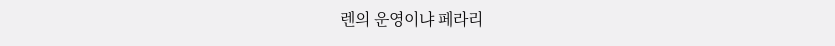렌의 운영이냐 페라리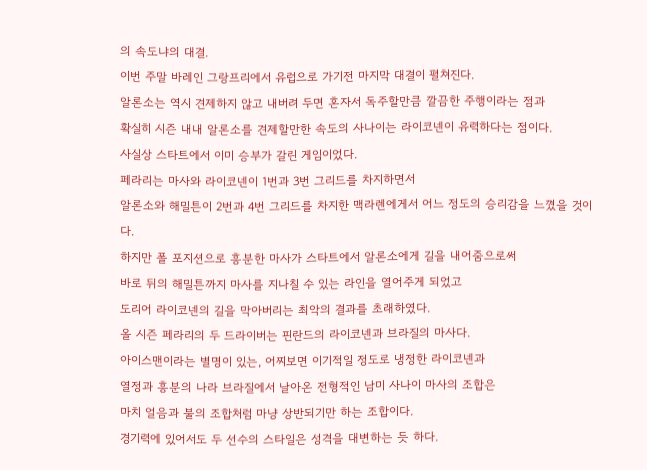의 속도냐의 대결.
이번 주말 바레인 그랑프리에서 유럽으로 가기전 마지막 대결이 펼쳐진다.
알론소는 역시 견제하지 않고 내버려 두면 혼자서 독주할만큼 깔끔한 주행이라는 점과
확실히 시즌 내내 알론소를 견제할만한 속도의 사나이는 라이코넨이 유력하다는 점이다.
사실상 스타트에서 이미 승부가 갈린 게임이었다.
페라리는 마사와 라이코넨이 1번과 3번 그리드를 차지하면서
알론소와 해밀튼이 2번과 4번 그리드를 차지한 맥라렌에게서 어느 정도의 승리감을 느꼈을 것이다.
하지만 폴 포지션으로 흥분한 마사가 스타트에서 알론소에게 길을 내어줌으로써
바로 뒤의 해밀튼까지 마사를 지나칠 수 있는 라인을 열어주게 되었고
도리어 라이코넨의 길을 막아버리는 최악의 결과를 초래하였다.
올 시즌 페라리의 두 드라이버는 핀란드의 라이코넨과 브라질의 마사다.
아이스맨이라는 별명이 있는, 어찌보면 이기적일 정도로 냉정한 라이코넨과
열정과 흥분의 나라 브라질에서 날아온 전형적인 남미 사나이 마사의 조합은
마치 얼음과 불의 조합처럼 마냥 상반되기만 하는 조합이다.
경기력에 있어서도 두 선수의 스타일은 성격을 대변하는 듯 하다.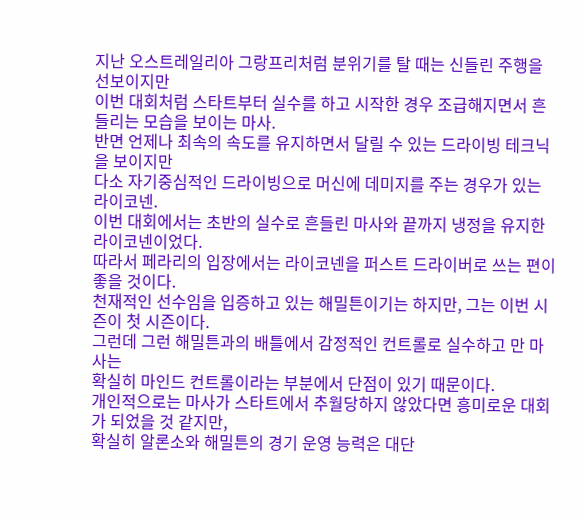지난 오스트레일리아 그랑프리처럼 분위기를 탈 때는 신들린 주행을 선보이지만
이번 대회처럼 스타트부터 실수를 하고 시작한 경우 조급해지면서 흔들리는 모습을 보이는 마사.
반면 언제나 최속의 속도를 유지하면서 달릴 수 있는 드라이빙 테크닉을 보이지만
다소 자기중심적인 드라이빙으로 머신에 데미지를 주는 경우가 있는 라이코넨.
이번 대회에서는 초반의 실수로 흔들린 마사와 끝까지 냉정을 유지한 라이코넨이었다.
따라서 페라리의 입장에서는 라이코넨을 퍼스트 드라이버로 쓰는 편이 좋을 것이다.
천재적인 선수임을 입증하고 있는 해밀튼이기는 하지만, 그는 이번 시즌이 첫 시즌이다.
그런데 그런 해밀튼과의 배틀에서 감정적인 컨트롤로 실수하고 만 마사는
확실히 마인드 컨트롤이라는 부분에서 단점이 있기 때문이다.
개인적으로는 마사가 스타트에서 추월당하지 않았다면 흥미로운 대회가 되었을 것 같지만,
확실히 알론소와 해밀튼의 경기 운영 능력은 대단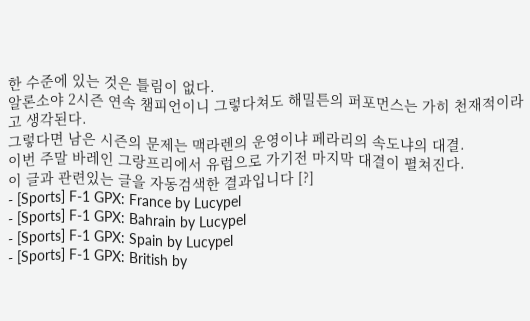한 수준에 있는 것은 틀림이 없다.
알론소야 2시즌 연속 챔피언이니 그렇다쳐도 해밀튼의 퍼포먼스는 가히 천재적이라고 생각된다.
그렇다면 남은 시즌의 문제는 맥라렌의 운영이냐 페라리의 속도냐의 대결.
이번 주말 바레인 그랑프리에서 유럽으로 가기전 마지막 대결이 펼쳐진다.
이 글과 관련있는 글을 자동검색한 결과입니다 [?]
- [Sports] F-1 GPX: France by Lucypel
- [Sports] F-1 GPX: Bahrain by Lucypel
- [Sports] F-1 GPX: Spain by Lucypel
- [Sports] F-1 GPX: British by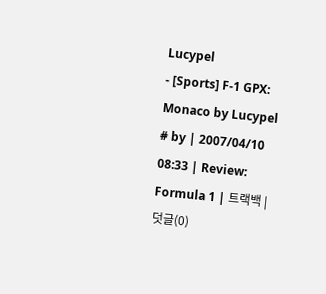Lucypel
- [Sports] F-1 GPX: Monaco by Lucypel
# by | 2007/04/10 08:33 | Review: Formula 1 | 트랙백 | 덧글(0)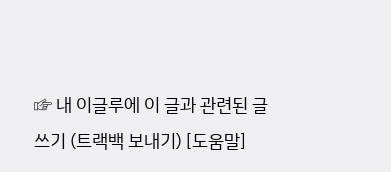☞ 내 이글루에 이 글과 관련된 글 쓰기 (트랙백 보내기) [도움말]